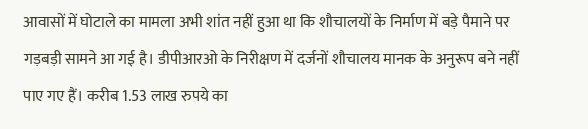आवासों में घोटाले का मामला अभी शांत नहीं हुआ था कि शौचालयों के निर्माण में बड़े पैमाने पर गड़बड़ी सामने आ गई है। डीपीआरओ के निरीक्षण में दर्जनों शौचालय मानक के अनुरूप बने नहीं पाए गए हैं। करीब 1.53 लाख रुपये का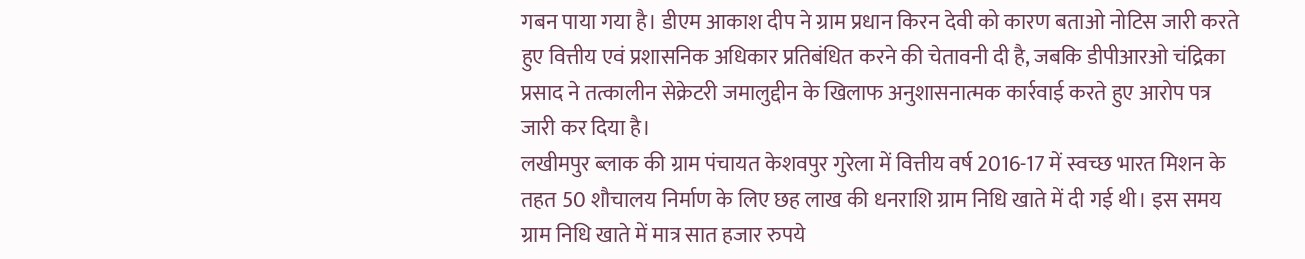गबन पाया गया है। डीएम आकाश दीप ने ग्राम प्रधान किरन देवी को कारण बताओ नोटिस जारी करते हुए वित्तीय एवं प्रशासनिक अधिकार प्रतिबंधित करने की चेतावनी दी है, जबकि डीपीआरओ चंद्रिका प्रसाद ने तत्कालीन सेक्रेटरी जमालुद्दीन के खिलाफ अनुशासनात्मक कार्रवाई करते हुए आरोप पत्र जारी कर दिया है।
लखीमपुर ब्लाक की ग्राम पंचायत केशवपुर गुरेला में वित्तीय वर्ष 2016-17 में स्वच्छ भारत मिशन के तहत 50 शौचालय निर्माण के लिए छह लाख की धनराशि ग्राम निधि खाते में दी गई थी। इस समय ग्राम निधि खाते में मात्र सात हजार रुपये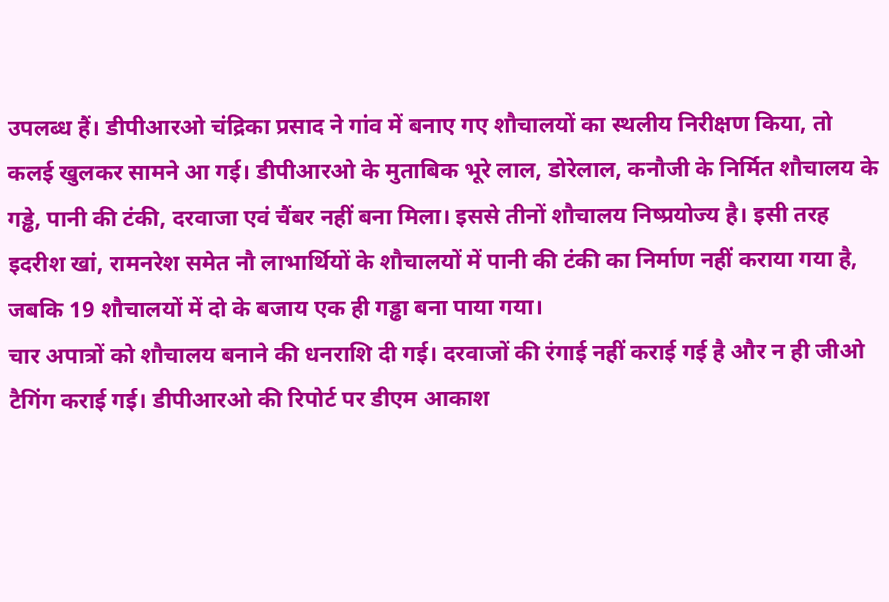उपलब्ध हैं। डीपीआरओ चंद्रिका प्रसाद ने गांव में बनाए गए शौचालयों का स्थलीय निरीक्षण किया, तो कलई खुलकर सामने आ गई। डीपीआरओ के मुताबिक भूरे लाल, डोरेलाल, कनौजी के निर्मित शौचालय के गड्ढे, पानी की टंकी, दरवाजा एवं चैंबर नहीं बना मिला। इससे तीनों शौचालय निष्प्रयोज्य है। इसी तरह इदरीश खां, रामनरेश समेत नौ लाभार्थियों के शौचालयों में पानी की टंकी का निर्माण नहीं कराया गया है, जबकि 19 शौचालयों में दो के बजाय एक ही गड्ढा बना पाया गया।
चार अपात्रों को शौचालय बनाने की धनराशि दी गई। दरवाजों की रंगाई नहीं कराई गई है और न ही जीओ टैगिंग कराई गई। डीपीआरओ की रिपोर्ट पर डीएम आकाश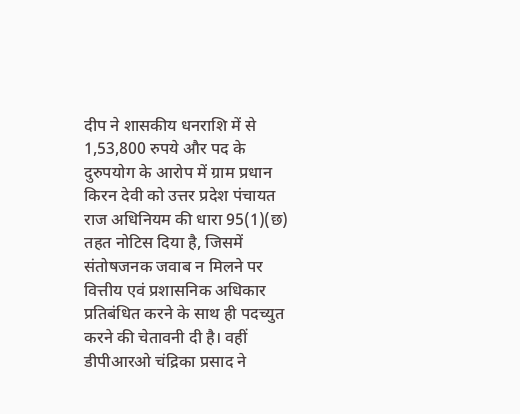दीप ने शासकीय धनराशि में से 1,53,800 रुपये और पद के दुरुपयोग के आरोप में ग्राम प्रधान किरन देवी को उत्तर प्रदेश पंचायत राज अधिनियम की धारा 95(1)(छ) तहत नोटिस दिया है, जिसमें संतोषजनक जवाब न मिलने पर वित्तीय एवं प्रशासनिक अधिकार प्रतिबंधित करने के साथ ही पदच्युत करने की चेतावनी दी है। वहीं डीपीआरओ चंद्रिका प्रसाद ने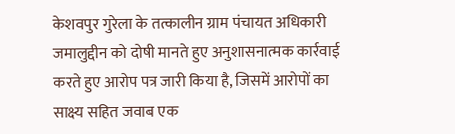केशवपुर गुरेला के तत्कालीन ग्राम पंचायत अधिकारी जमालुद्दीन को दोषी मानते हुए अनुशासनात्मक कार्रवाई करते हुए आरोप पत्र जारी किया है, जिसमें आरोपों का साक्ष्य सहित जवाब एक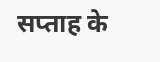सप्ताह के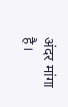अंदर मांगा है।